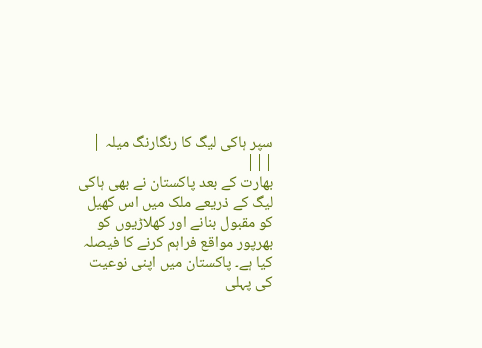سپر ہاکی لیگ کا رنگارنگ میلہ | |||
بھارت کے بعد پاکستان نے بھی ہاکی لیگ کے ذریعے ملک میں اس کھیل کو مقبول بنانے اور کھلاڑیوں کو بھرپور مواقع فراہم کرنے کا فیصلہ کیا ہے۔ پاکستان میں اپنی نوعیت کی پہلی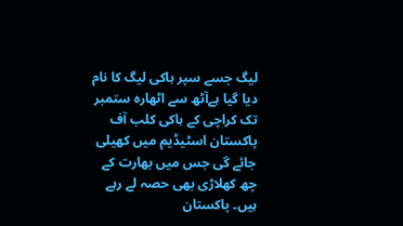لیگ جسے سپر ہاکی لیگ کا نام دیا گیا ہےآٹھ سے اٹھارہ ستمبر تک کراچی کے ہاکی کلب آف پاکستان اسٹیڈیم میں کھیلی جائے گی جس میں بھارت کے چھ کھلاڑی بھی حصہ لے رہے ہیں۔ پاکستان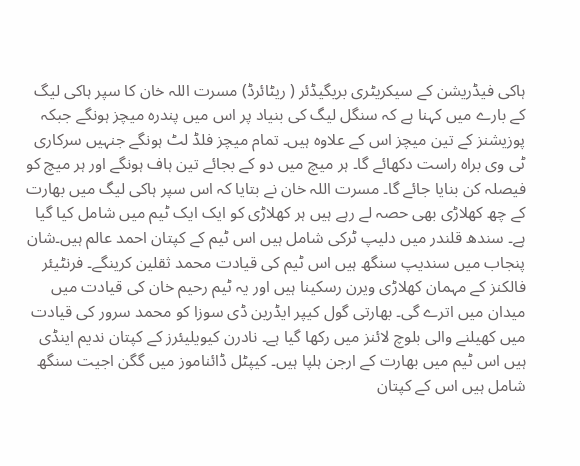ہاکی فیڈریشن کے سیکریٹری بریگیڈئر ( ریٹائرڈ) مسرت اللہ خان کا سپر ہاکی لیگ کے بارے میں کہنا ہے کہ سنگل لیگ کی بنیاد پر اس میں پندرہ میچز ہونگے جبکہ پوزیشنز کے تین میچز اس کے علاوہ ہیں۔ تمام میچز فلڈ لٹ ہونگے جنہیں سرکاری ٹی وی براہ راست دکھائے گا۔ ہر میچ میں دو کے بجائے تین ہاف ہونگے اور ہر میچ کو فیصلہ کن بنایا جائے گا۔ مسرت اللہ خان نے بتایا کہ اس سپر ہاکی لیگ میں بھارت کے چھ کھلاڑی بھی حصہ لے رہے ہیں ہر کھلاڑی کو ایک ایک ٹیم میں شامل کیا گیا ہے۔ سندھ قلندر میں دلیپ ٹرکی شامل ہیں اس ٹیم کے کپتان احمد عالم ہیں۔شان پنجاب میں سندیپ سنگھ ہیں اس ٹیم کی قیادت محمد ثقلین کرینگے۔ فرنٹیئر فالکنز کے مہمان کھلاڑی ویرن رسکینا ہیں اور یہ ٹیم رحیم خان کی قیادت میں میدان میں اترے گی۔ بھارتی گول کیپر ایڈرین ڈی سوزا کو محمد سرور کی قیادت میں کھیلنے والی بلوچ لائنز میں رکھا گیا ہے۔ نادرن کیویلیئرز کے کپتان ندیم اینڈی ہیں اس ٹیم میں بھارت کے ارجن ہلپا ہیں۔ کیپٹل ڈائناموز میں گگن اجیت سنگھ شامل ہیں اس کے کپتان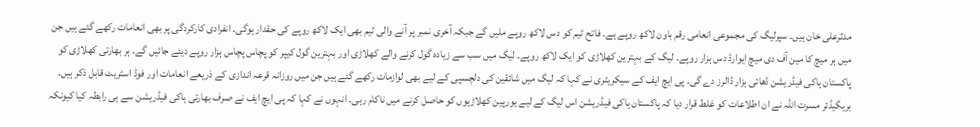مدثرعلی خان ہیں۔ سپرلیگ کی مجموعی انعامی رقم باون لاکھ روپے ہے۔ فاتح ٹیم کو دس لاکھ روپے ملیں گے جبکہ آخری نمبر پر آنے والی ٹیم بھی ایک لاکھ روپے کی حقدار ہوگی۔ انفرادی کارکردگی پر بھی انعامات رکھے گئے ہیں جن میں ہر میچ کا مین آف دی میچ ایوارڈ دس ہزار روپے۔ لیگ کے بہترین کھلاڑی کو ایک لاکھ روپے۔ لیگ میں سب سے زیادہ گول کرنے والے کھلاڑی اور بہترین گول کیپر کو پچاس پچاس ہزار روپے دیئے جائیں گے۔ ہر بھارتی کھلاڑی کو پاکستان ہاکی فیڈریشن ڈھائی ہزار ڈالرز دے گی۔ پی ایچ ایف کے سیکریٹری نے کہا کہ لیگ میں شائقین کی دلچسپی کے لیے بھی لوازمات رکھے گئے ہیں جن میں روزانہ قرعہ اندازی کے ذریعے انعامات اور فوڈ اسٹریٹ قابل ذکر ہیں۔ بریگیڈئر مسرت اللہ نے ان اطلاعات کو غلط قرار دیا کہ پاکستان ہاکی فیڈریشن اس لیگ کے لیے یورپین کھلاڑیوں کو حاصل کرنے میں ناکام رہی۔ انہوں نے کہا کہ پی ایچ ایف نے صرف بھارتی ہاکی فیڈریشن سے ہی رابطہ کیا کیونکہ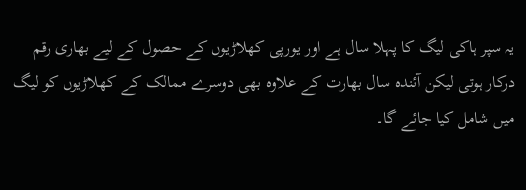یہ سپر ہاکی لیگ کا پہلا سال ہے اور یورپی کھلاڑیوں کے حصول کے لیے بھاری رقم درکار ہوتی لیکن آئندہ سال بھارت کے علاوہ بھی دوسرے ممالک کے کھلاڑیوں کو لیگ میں شامل کیا جائے گا۔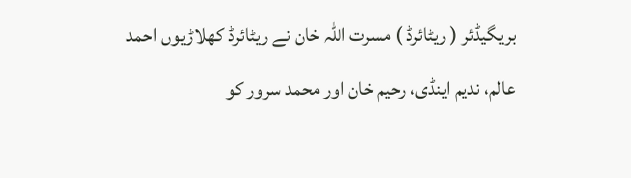بریگیڈئر ( ریٹائرڈ ) مسرت اللہ خان نے ریٹائرڈ کھلاڑیوں احمد عالم، ندیم اینڈی، رحیم خان اور محمد سرور کو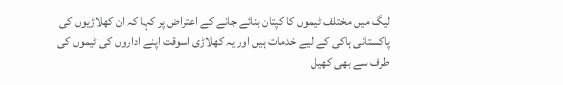لیگ میں مختلف ٹیموں کا کپتان بنائے جانے کے اعتراض پر کہا کہ ان کھلاڑیوں کی پاکستانی ہاکی کے لیے خدمات ہیں اور یہ کھلاڑی اسوقت اپنے اداروں کی ٹیموں کی طرف سے بھی کھیل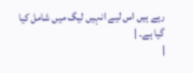رہے ہیں اس لیے انہیں لیگ میں شامل کیا گیا ہے۔ |
|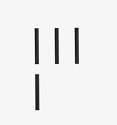|||
|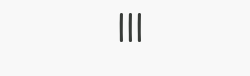|||